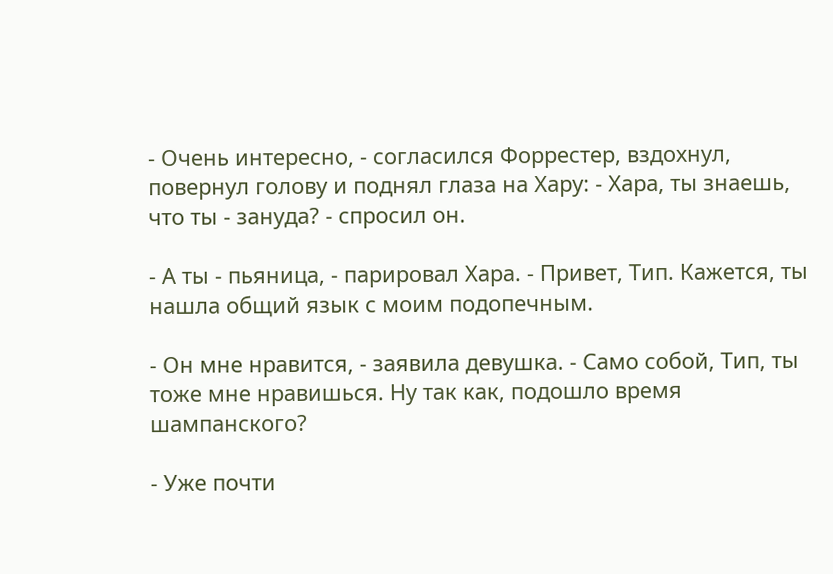- Очень интересно, - согласился Форрестер, вздохнул, повернул голову и поднял глаза на Хару: - Хара, ты знаешь, что ты - зануда? - спросил он.

- А ты - пьяница, - парировал Хара. - Привет, Тип. Кажется, ты нашла общий язык с моим подопечным.

- Он мне нравится, - заявила девушка. - Само собой, Тип, ты тоже мне нравишься. Ну так как, подошло время шампанского?

- Уже почти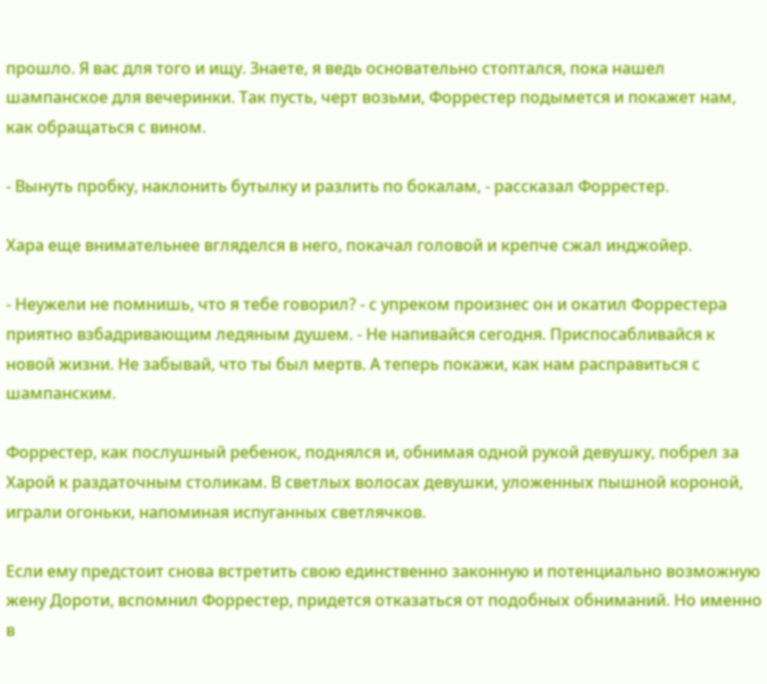прошло. Я вас для того и ищу. Знаете, я ведь основательно стоптался, пока нашел шампанское для вечеринки. Так пусть, черт возьми, Форрестер подымется и покажет нам, как обращаться с вином.

- Вынуть пробку, наклонить бутылку и разлить по бокалам, - рассказал Форрестер.

Хара еще внимательнее вгляделся в него, покачал головой и крепче сжал инджойер.

- Неужели не помнишь, что я тебе говорил? - с упреком произнес он и окатил Форрестера приятно взбадривающим ледяным душем. - Не напивайся сегодня. Приспосабливайся к новой жизни. Не забывай, что ты был мертв. А теперь покажи, как нам расправиться с шампанским.

Форрестер, как послушный ребенок, поднялся и, обнимая одной рукой девушку, побрел за Харой к раздаточным столикам. В светлых волосах девушки, уложенных пышной короной, играли огоньки, напоминая испуганных светлячков.

Если ему предстоит снова встретить свою единственно законную и потенциально возможную жену Дороти, вспомнил Форрестер, придется отказаться от подобных обниманий. Но именно в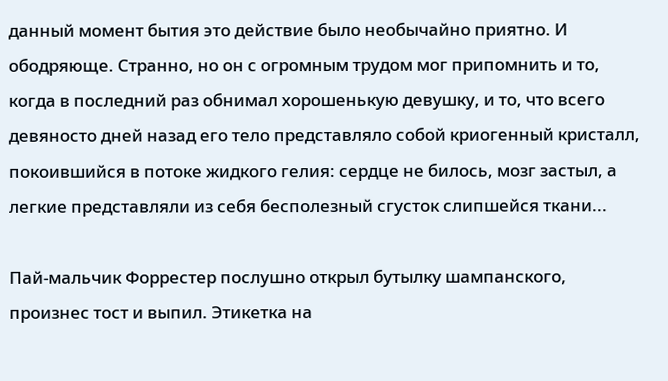данный момент бытия это действие было необычайно приятно. И ободряюще. Странно, но он с огромным трудом мог припомнить и то, когда в последний раз обнимал хорошенькую девушку, и то, что всего девяносто дней назад его тело представляло собой криогенный кристалл, покоившийся в потоке жидкого гелия: сердце не билось, мозг застыл, а легкие представляли из себя бесполезный сгусток слипшейся ткани...

Пай-мальчик Форрестер послушно открыл бутылку шампанского, произнес тост и выпил. Этикетка на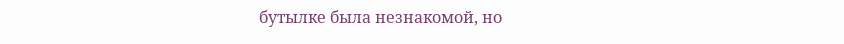бутылке была незнакомой, но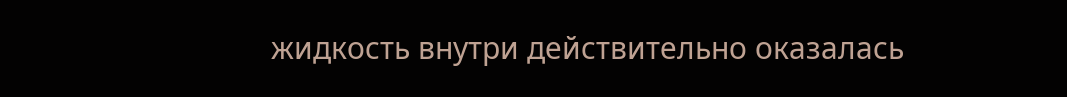жидкость внутри действительно оказалась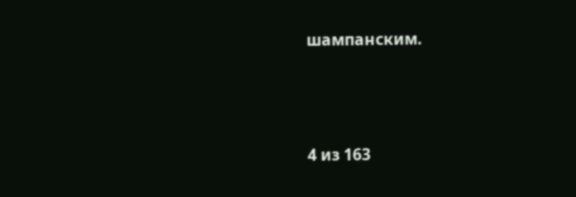шампанским.



4 из 163